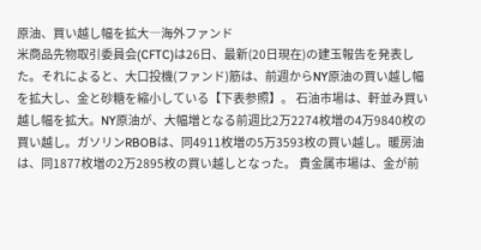原油、買い越し幅を拡大―海外ファンド
米商品先物取引委員会(CFTC)は26日、最新(20日現在)の建玉報告を発表した。それによると、大口投機(ファンド)筋は、前週からNY原油の買い越し幅を拡大し、金と砂糖を縮小している【下表参照】。 石油市場は、軒並み買い越し幅を拡大。NY原油が、大幅増となる前週比2万2274枚増の4万9840枚の買い越し。ガソリンRBOBは、同4911枚増の5万3593枚の買い越し。暖房油は、同1877枚増の2万2895枚の買い越しとなった。 貴金属市場は、金が前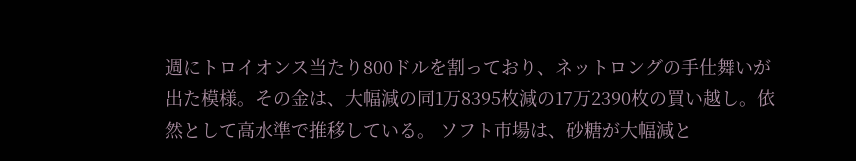週にトロイオンス当たり800ドルを割っており、ネットロングの手仕舞いが出た模様。その金は、大幅減の同1万8395枚減の17万2390枚の買い越し。依然として高水準で推移している。 ソフト市場は、砂糖が大幅減と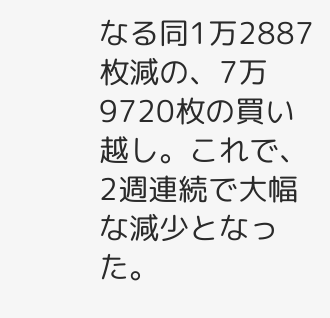なる同1万2887枚減の、7万9720枚の買い越し。これで、2週連続で大幅な減少となった。